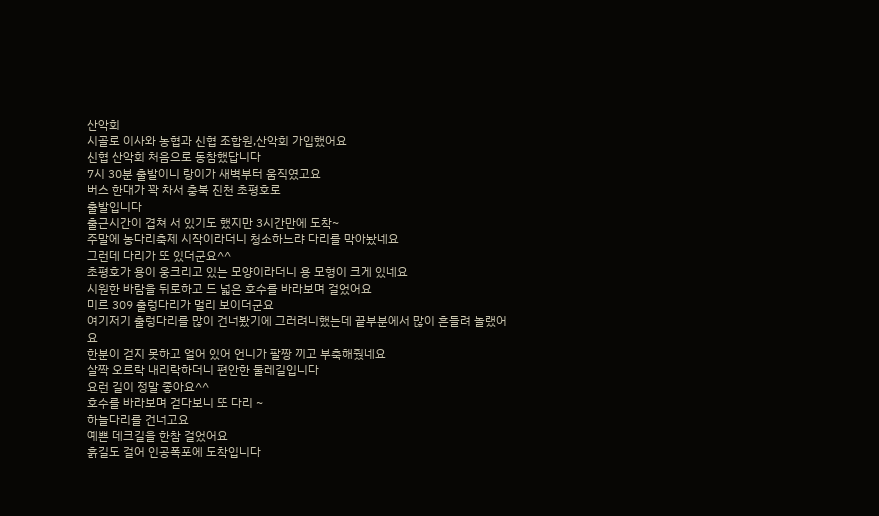산악회
시골로 이사와 농협과 신협 조합원,산악회 가입했어요
신협 산악회 처음으로 동참했답니다
7시 30분 출발이니 랑이가 새벽부터 움직였고요
버스 한대가 꽉 차서 충북 진천 초평호로
출발입니다
출근시간이 겹쳐 서 있기도 했지만 3시간만에 도착~
주말에 농다리축제 시작이라더니 청소하느랴 다리를 막아놨네요
그런데 다리가 또 있더군요^^
초평호가 용이 웅크리고 있는 모양이라더니 용 모형이 크게 있네요
시원한 바람을 뒤로하고 드 넓은 호수를 바라보며 걸었어요
미르 309 출렁다리가 멀리 보이더군요
여기저기 출렁다리를 많이 건너봤기에 그러려니했는데 끝부분에서 많이 흔들려 놀랬어요
한분이 걷지 못하고 얼어 있어 언니가 팔짱 끼고 부축해줬네요
살짝 오르락 내리락하더니 편안한 둘레길입니다
요런 길이 정말 좋아요^^
호수를 바라보며 걷다보니 또 다리 ~
하늘다리를 건너고요
예쁜 데크길을 한참 걸었어요
흙길도 걸어 인공폭포에 도착입니다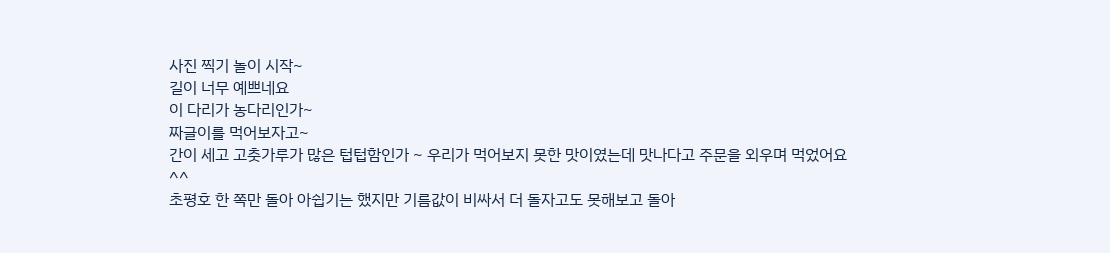사진 찍기 놀이 시작~
길이 너무 예쁘네요
이 다리가 농다리인가~
짜글이를 먹어보자고~
간이 세고 고춧가루가 많은 텁텁함인가 ~ 우리가 먹어보지 못한 맛이였는데 맛나다고 주문을 외우며 먹었어요 ^^
초평호 한 쪽만 돌아 아쉽기는 했지만 기름값이 비싸서 더 돌자고도 못해보고 돌아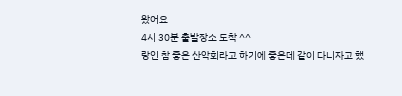왔어요
4시 30분 출발장소 도착 ^^
랑인 참 좋은 산악회라고 하기에 좋은데 같이 다니자고 했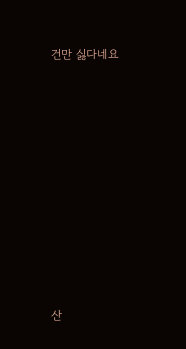건만 싫다네요














산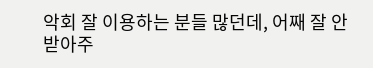악회 잘 이용하는 분들 많던데, 어째 잘 안 받아주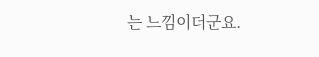는 느낌이더군요.